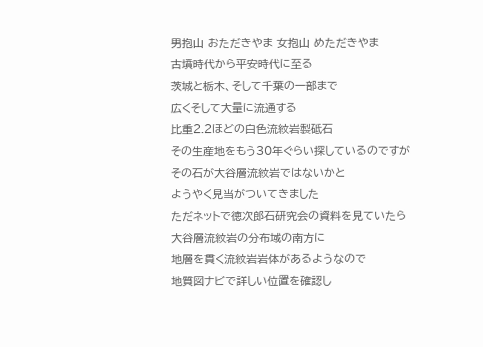男抱山 おただきやま 女抱山 めただきやま
古墳時代から平安時代に至る
茨城と栃木、そして千葉の一部まで
広くそして大量に流通する
比重2.2ほどの白色流紋岩製砥石
その生産地をもう30年ぐらい探しているのですが
その石が大谷層流紋岩ではないかと
ようやく見当がついてきました
ただネットで徳次郎石研究会の資料を見ていたら
大谷層流紋岩の分布域の南方に
地層を貫く流紋岩岩体があるようなので
地質図ナビで詳しい位置を確認し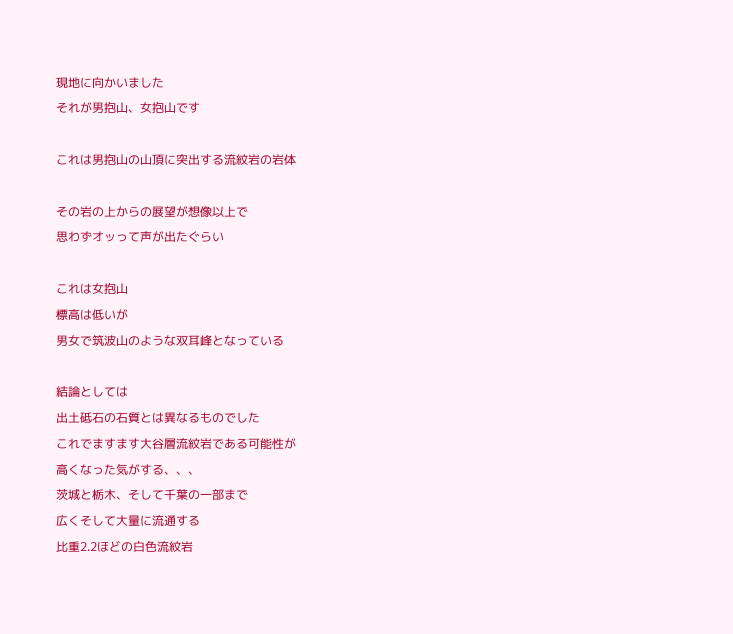現地に向かいました
それが男抱山、女抱山です

これは男抱山の山頂に突出する流紋岩の岩体

その岩の上からの展望が想像以上で
思わずオッって声が出たぐらい

これは女抱山
標高は低いが
男女で筑波山のような双耳峰となっている

結論としては
出土砥石の石質とは異なるものでした
これでますます大谷層流紋岩である可能性が
高くなった気がする、、、
茨城と栃木、そして千葉の一部まで
広くそして大量に流通する
比重2.2ほどの白色流紋岩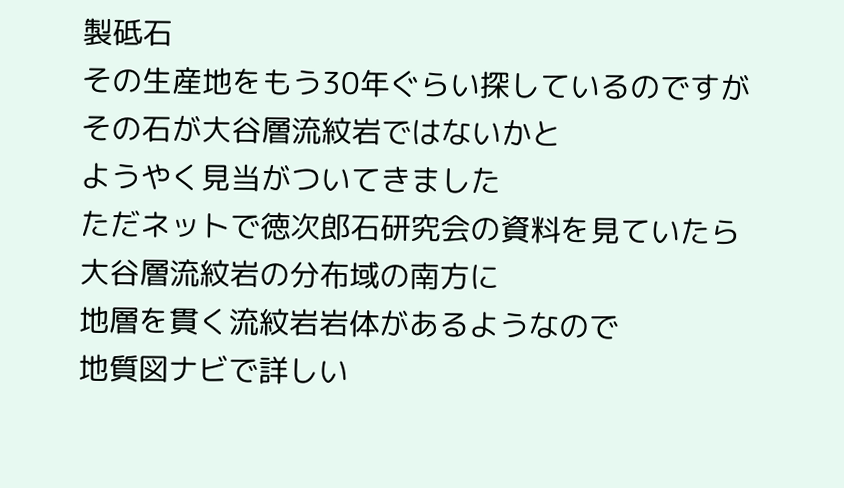製砥石
その生産地をもう30年ぐらい探しているのですが
その石が大谷層流紋岩ではないかと
ようやく見当がついてきました
ただネットで徳次郎石研究会の資料を見ていたら
大谷層流紋岩の分布域の南方に
地層を貫く流紋岩岩体があるようなので
地質図ナビで詳しい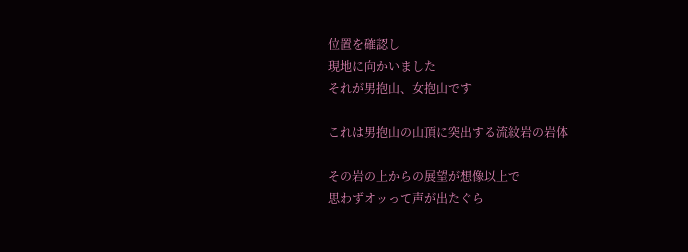位置を確認し
現地に向かいました
それが男抱山、女抱山です

これは男抱山の山頂に突出する流紋岩の岩体

その岩の上からの展望が想像以上で
思わずオッって声が出たぐら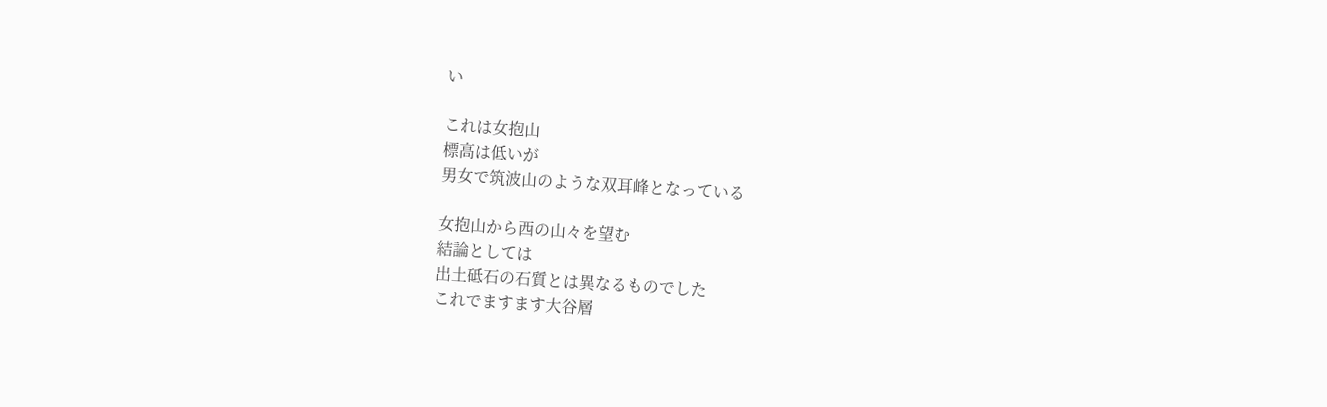い

これは女抱山
標高は低いが
男女で筑波山のような双耳峰となっている

女抱山から西の山々を望む
結論としては
出土砥石の石質とは異なるものでした
これでますます大谷層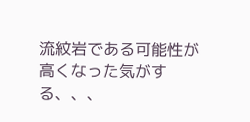流紋岩である可能性が
高くなった気がする、、、